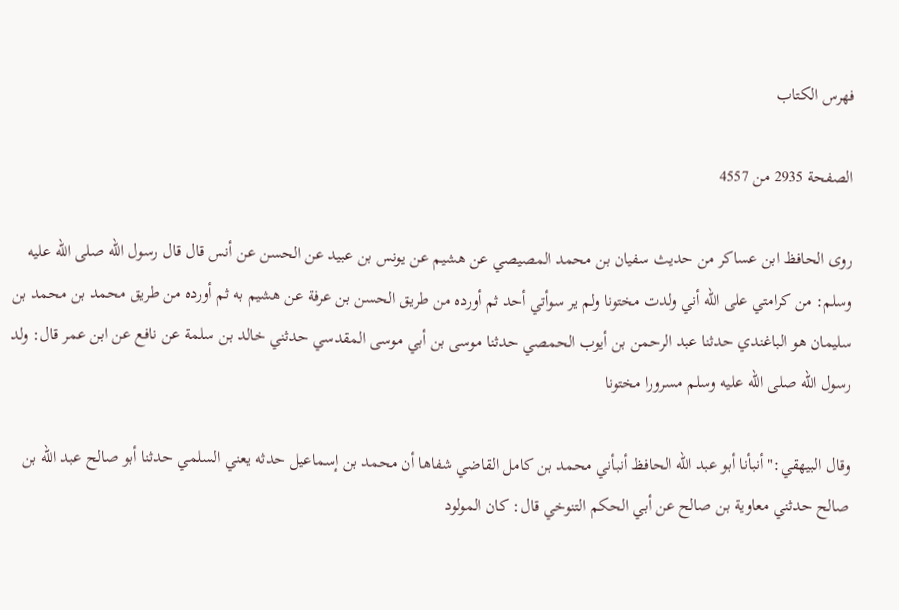فهرس الكتاب

الصفحة 2935 من 4557

روى الحافظ ابن عساكر من حديث سفيان بن محمد المصيصي عن هشيم عن يونس بن عبيد عن الحسن عن أنس قال قال رسول الله صلى الله عليه وسلم: من كرامتي على الله أني ولدت مختونا ولم ير سوأتي أحد ثم أورده من طريق الحسن بن عرفة عن هشيم به ثم أورده من طريق محمد بن محمد بن سليمان هو الباغندي حدثنا عبد الرحمن بن أيوب الحمصي حدثنا موسى بن أبي موسى المقدسي حدثني خالد بن سلمة عن نافع عن ابن عمر قال: ولد رسول الله صلى الله عليه وسلم مسرورا مختونا

وقال البيهقي:"أنبأنا أبو عبد الله الحافظ أنبأني محمد بن كامل القاضي شفاها أن محمد بن إسماعيل حدثه يعني السلمي حدثنا أبو صالح عبد الله بن صالح حدثني معاوية بن صالح عن أبي الحكم التنوخي قال: كان المولود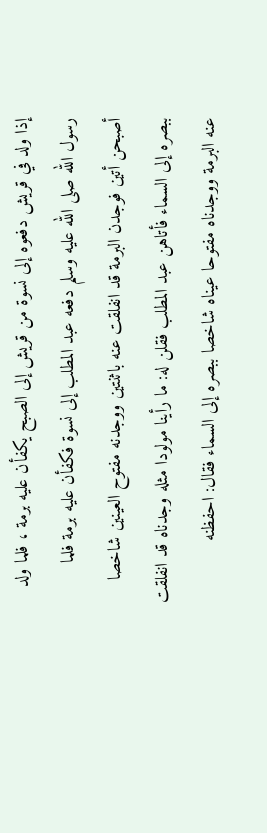إذا ولد في قريش دفعوه إلى نسوة من قريش إلى الصبح يكفأن عليه برمة ، فلما ولد رسول الله صلى الله عليه وسلم دفعه عبد المطلب إلى نسوة فكفأن عليه برمة فلما أصبحن أتين فوجدن البرمة قد انفلقت عنه باثنتين ووجدنه مفتوح العينين شاخصا ببصره إلى السماء فأتاهن عبد المطلب فقلن له: ما رأينا مولودا مثله وجدناه قد انفلقت عنه البرمة ووجدناه مفتوحا عيناه شاخصا ببصره إلى السماء فقال: احفظنه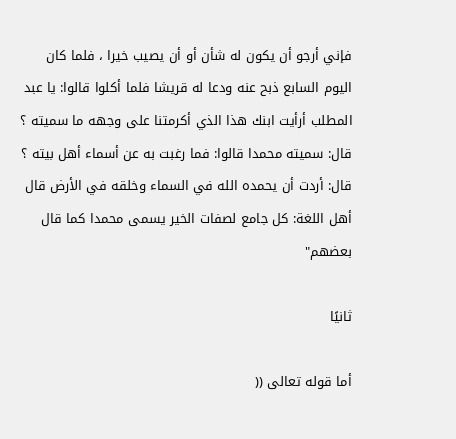فإني أرجو أن يكون له شأن أو أن يصيب خيرا ، فلما كان اليوم السابع ذبح عنه ودعا له قريشا فلما أكلوا قالوا: يا عبد المطلب أرأيت ابنك هذا الذي أكرمتنا على وجهه ما سميته ؟ قال: سميته محمدا قالوا: فما رغبت به عن أسماء أهل بيته ؟ قال: أردت أن يحمده الله في السماء وخلقه في الأرض قال أهل اللغة: كل جامع لصفات الخير يسمى محمدا كما قال بعضهم"

ثانيًا

أما قوله تعالى ((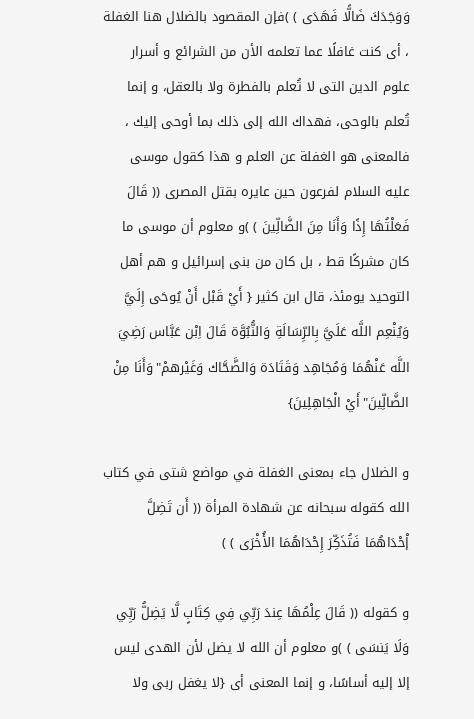وَوَجَدَكَ ضَالًّا فَهَدَى ) )فإن المقصود بالضلال هنا الغفلة ، أى كنت غافلًا عما تعلمه الأن من الشرائع و أسرار علوم الدين التى لا تُعلم بالفطرة ولا بالعقل، و إنما تُعلم بالوحى، فهداك الله إلى ذلك بما أوحى إليك ، فالمعنى هو الغفلة عن العلم و هذا كقول موسى عليه السلام لفرعون حين عايره بقتل المصرى (( قَالَ فَعَلْتُهَا إِذًا وَأَنَا مِنَ الضَّالِّينَ ) )و معلوم أن موسى ما كان مشركًا قط ، بل كان من بنى إسرائيل و هم أهل التوحيد يومئذ، قال ابن كثير { أَيْ قَبْل أَنْ يُوحَى إِلَيَّ وَيُنْعِم اللَّه عَلَيَّ بِالرِّسَالَةِ وَالنُّبُوَّة قَالَ اِبْن عَبَّاس رَضِيَ اللَّه عَنْهُمَا وَمُجَاهِد وَقَتَادَة وَالضَّحَّاك وَغَيْرهمْ"وَأَنَا مِنْ الضَّالِّينَ"أَيْ الْجَاهِلِينَ}

و الضلال جاء بمعنى الغفلة في مواضع شتى في كتاب الله كقوله سبحانه عن شهادة المرأة (( أَن تَضِلَّ إْحْدَاهُمَا فَتُذَكِّرَ إِحْدَاهُمَا الأُخْرَى ) )

و كقوله (( قَالَ عِلْمُهَا عِندَ رَبِّي فِي كِتَابٍ لَّا يَضِلُّ رَبِّي وَلَا يَنسَى ) )و معلوم أن الله لا يضل لأن الهدى ليس إلا إليه أساسًا، و إنما المعنى أى {لا يغفل ربى ولا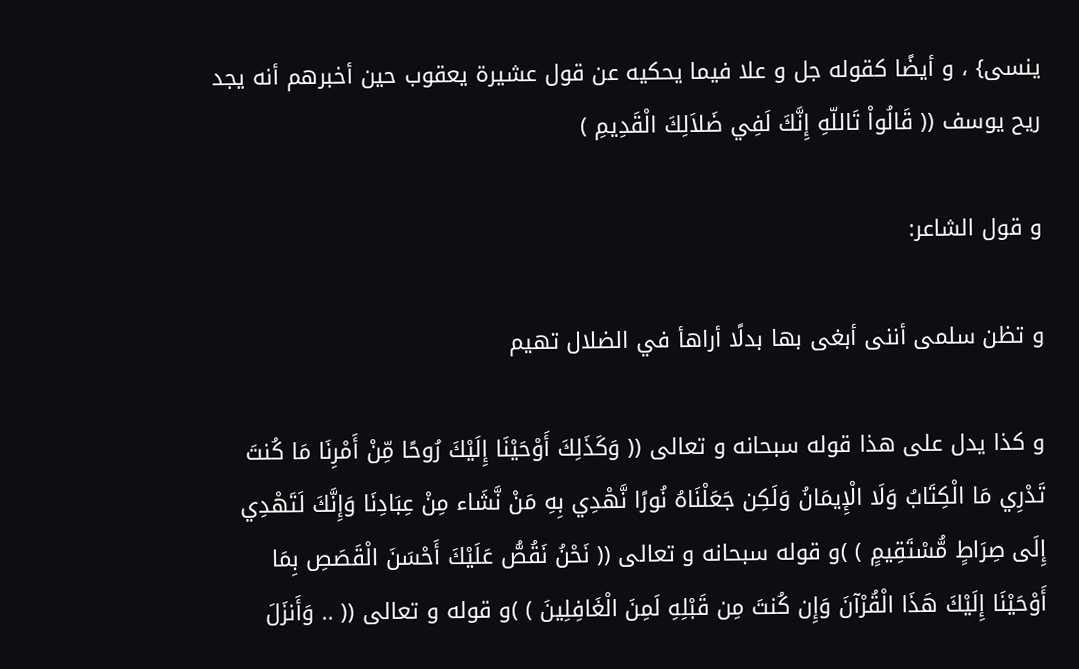ينسى} ، و أيضًا كقوله جل و علا فيما يحكيه عن قول عشيرة يعقوب حين أخبرهم أنه يجد ريح يوسف (( قَالُواْ تَاللّهِ إِنَّكَ لَفِي ضَلاَلِكَ الْقَدِيمِ )

و قول الشاعر:

و تظن سلمى أننى أبغى بها بدلًا أراهأ في الضلال تهيم

و كذا يدل على هذا قوله سبحانه و تعالى (( وَكَذَلِكَ أَوْحَيْنَا إِلَيْكَ رُوحًا مِّنْ أَمْرِنَا مَا كُنتَ تَدْرِي مَا الْكِتَابُ وَلَا الْإِيمَانُ وَلَكِن جَعَلْنَاهُ نُورًا نَّهْدِي بِهِ مَنْ نَّشَاء مِنْ عِبَادِنَا وَإِنَّكَ لَتَهْدِي إِلَى صِرَاطٍ مُّسْتَقِيمٍ ) )و قوله سبحانه و تعالى (( نَحْنُ نَقُصُّ عَلَيْكَ أَحْسَنَ الْقَصَصِ بِمَا أَوْحَيْنَا إِلَيْكَ هَذَا الْقُرْآنَ وَإِن كُنتَ مِن قَبْلِهِ لَمِنَ الْغَافِلِينَ ) )و قوله و تعالى (( .. وَأَنزَلَ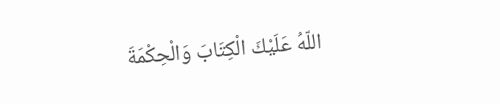اللّهُ عَلَيْكَ الْكِتَابَ وَالْحِكْمَةَ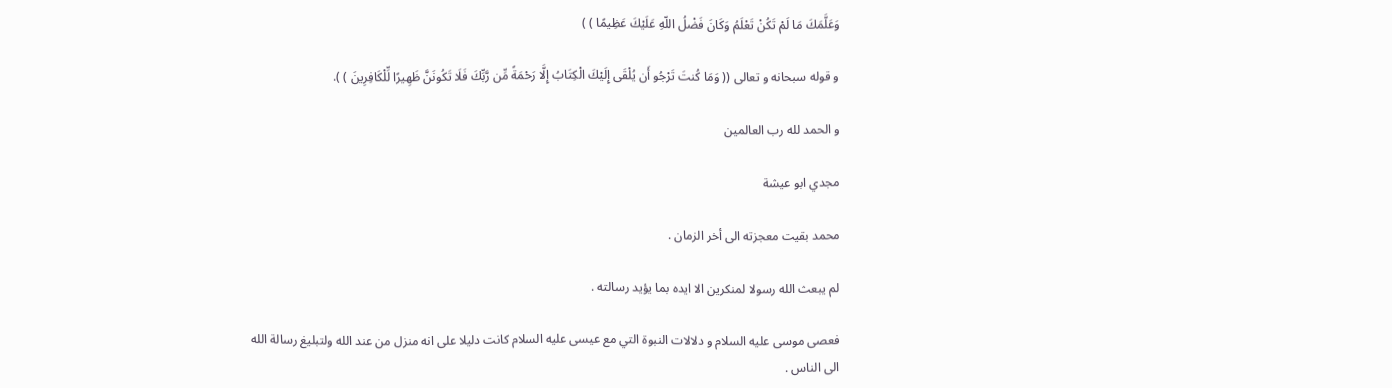وَعَلَّمَكَ مَا لَمْ تَكُنْ تَعْلَمُ وَكَانَ فَضْلُ اللّهِ عَلَيْكَ عَظِيمًا ) )

و قوله سبحانه و تعالى (( وَمَا كُنتَ تَرْجُو أَن يُلْقَى إِلَيْكَ الْكِتَابُ إِلَّا رَحْمَةً مِّن رَّبِّكَ فَلَا تَكُونَنَّ ظَهِيرًا لِّلْكَافِرِينَ ) ).

و الحمد لله رب العالمين

مجدي ابو عيشة

محمد بقيت معجزته الى أخر الزمان .

لم يبعث الله رسولا لمنكرين الا ايده بما يؤيد رسالته .

فعصى موسى عليه السلام و دلالات النبوة التي مع عيسى عليه السلام كانت دليلا على انه منزل من عند الله ولتبليغ رسالة الله الى الناس .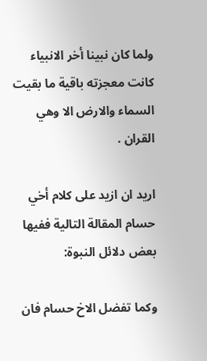ولما كان نبينا أخر الانبياء كانت معجزته باقية ما بقيت السماء والارض الا وهي القران .

اريد ان ازيد على كلام أخي حسام المقالة التالية ففيها بعض دلائل النبوة:

وكما تفضل الاخ حسام فان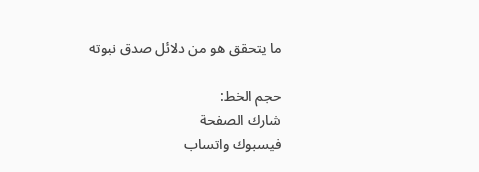ما يتحقق هو من دلائل صدق نبوته

حجم الخط:
شارك الصفحة
فيسبوك واتساب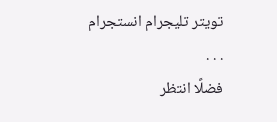تويتر تليجرام انستجرام
. . .
فضلًا انتظر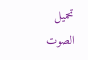تحميل الصوت